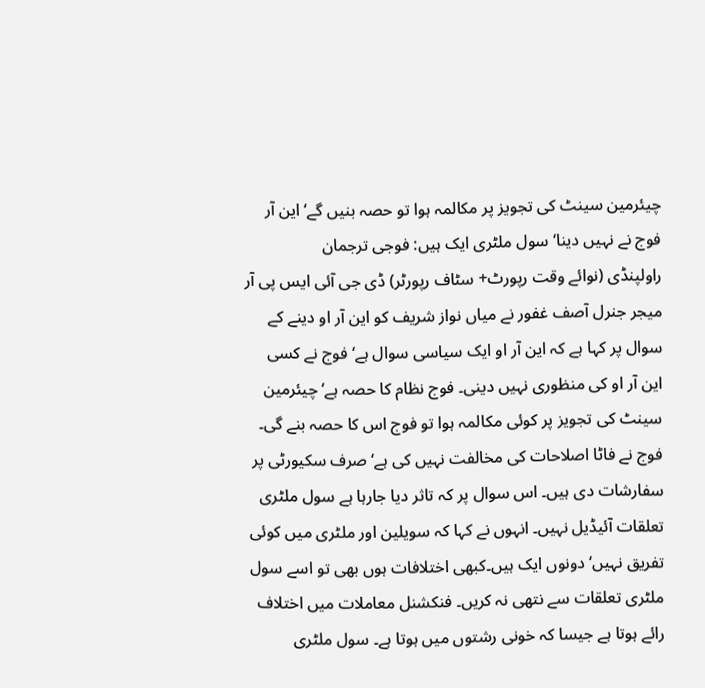چیئرمین سینٹ کی تجویز پر مکالمہ ہوا تو حصہ بنیں گے‘ این آر فوج نے نہیں دینا‘ سول ملٹری ایک ہیں: فوجی ترجمان
راولپنڈی (نوائے وقت رپورٹ+ سٹاف رپورٹر) ڈی جی آئی ایس پی آر میجر جنرل آصف غفور نے میاں نواز شریف کو این آر او دینے کے سوال پر کہا ہے کہ این آر او ایک سیاسی سوال ہے‘ فوج نے کسی این آر او کی منظوری نہیں دینی۔ فوج نظام کا حصہ ہے‘ چیئرمین سینٹ کی تجویز پر کوئی مکالمہ ہوا تو فوج اس کا حصہ بنے گی۔ فوج نے فاٹا اصلاحات کی مخالفت نہیں کی ہے‘ صرف سکیورٹی پر سفارشات دی ہیں۔ اس سوال پر کہ تاثر دیا جارہا ہے سول ملٹری تعلقات آئیڈیل نہیں۔ انہوں نے کہا کہ سویلین اور ملٹری میں کوئی تفریق نہیں‘ دونوں ایک ہیں۔کبھی اختلافات ہوں بھی تو اسے سول ملٹری تعلقات سے نتھی نہ کریں۔ فنکشنل معاملات میں اختلاف رائے ہوتا ہے جیسا کہ خونی رشتوں میں ہوتا ہے۔ سول ملٹری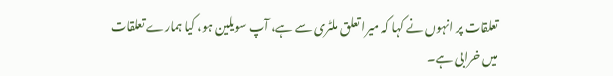تعلقات پر انہوں نے کہا کہ میرا تعلق ملٹری سے ہے، آپ سویلین ہو، کیا ہمارے تعلقات میں خرابی ہے۔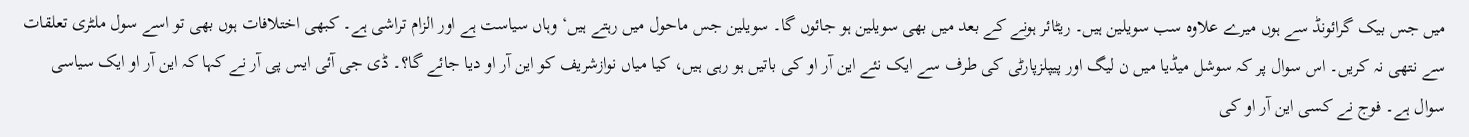میں جس بیک گرائونڈ سے ہوں میرے علاوہ سب سویلین ہیں۔ ریٹائر ہونے کے بعد میں بھی سویلین ہو جائوں گا۔ سویلین جس ماحول میں رہتے ہیں‘ وہاں سیاست ہے اور الزام تراشی ہے۔ کبھی اختلافات ہوں بھی تو اسے سول ملٹری تعلقات سے نتھی نہ کریں۔ اس سوال پر کہ سوشل میڈیا میں ن لیگ اور پیپلزپارٹی کی طرف سے ایک نئے این آر او کی باتیں ہو رہی ہیں، کیا میاں نوازشریف کو این آر او دیا جائے گا؟۔ ڈی جی آئی ایس پی آر نے کہا کہ این آر او ایک سیاسی سوال ہے۔ فوج نے کسی این آر او کی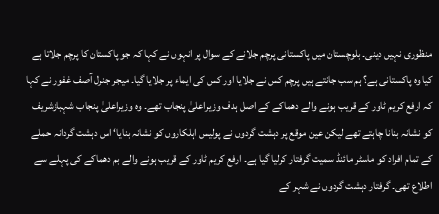منظوری نہیں دینی۔ بلوچستان میں پاکستانی پرچم جلانے کے سوال پر انہوں نے کہا کہ جو پاکستان کا پرچم جلاتا ہے کیا وہ پاکستانی ہے؟ ہم سب جانتے ہیں پرچم کس نے جلایا اور کس کی ایماء پر جلایا گیا۔ میجر جنرل آصف غفور نے کہا کہ ارفع کریم ٹاور کے قریب ہونے والے دھماکے کے اصل ہدف وزیراعلیٰ پنجاب تھے۔ وہ وزیراعلیٰ پنجاب شہبازشریف کو نشانہ بنانا چاہتے تھے لیکن عین موقع پر دہشت گردوں نے پولیس اہلکاروں کو نشانہ بنایا‘ اس دہشت گردانہ حملے کے تمام افراد کو ماسٹر مائنڈ سمیت گرفتار کرلیا گیا ہے۔ ارفع کریم ٹاور کے قریب ہونے والے بم دھماکے کی پہلے سے اطلاع تھی۔ گرفتار دہشت گردوں نے شہر کے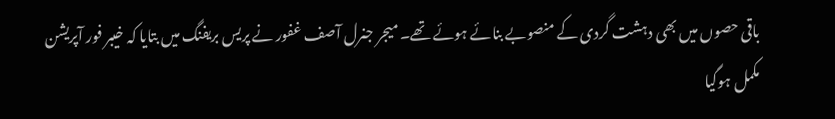باقی حصوں میں بھی دہشت گردی کے منصوبے بنائے ہوئے تھے۔ میجر جنرل آصف غفور نے پریس بریفنگ میں بتایا کہ خیبر فور آپریشن مکمل ہوگیا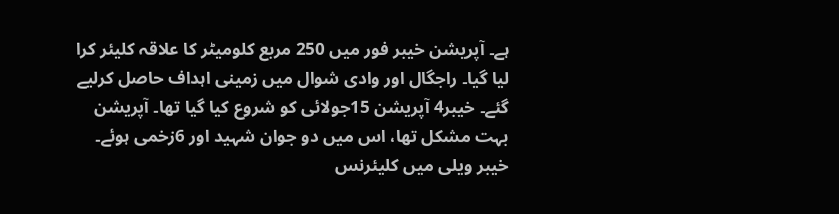ہے۔ آپریشن خیبر فور میں 250 مربع کلومیٹر کا علاقہ کلیئر کرا لیا گیا۔ راجگال اور وادی شوال میں زمینی اہداف حاصل کرلیے گئے۔ خیبر4 آپریشن 15جولائی کو شروع کیا گیا تھا۔ آپریشن بہت مشکل تھا، اس میں دو جوان شہید اور 6زخمی ہوئے۔ خیبر ویلی میں کلیئرنس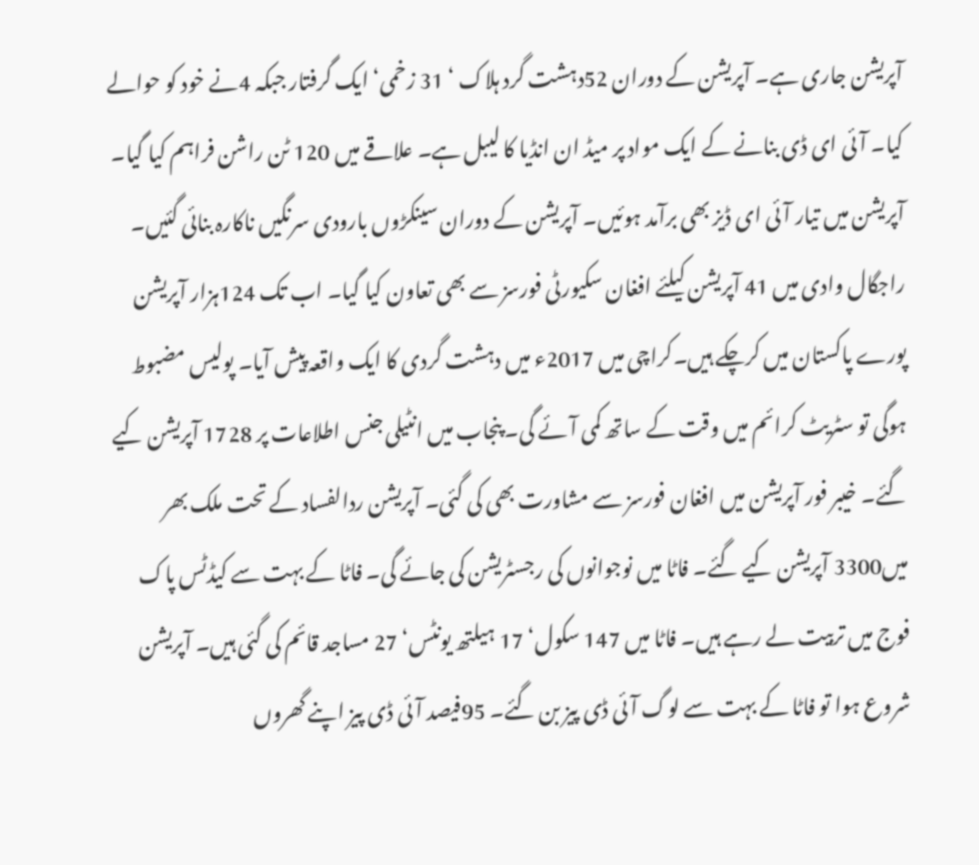آپریشن جاری ہے۔ آپریشن کے دوران 52دہشت گرد ہلاک ‘ 31 زخمی‘ ایک گرفتار جبکہ 4نے خود کو حوالے کیا۔ آئی ای ڈی بنانے کے ایک مواد پر میڈ ان انڈیا کا لیبل ہے۔ علاقے میں 120 ٹن راشن فراہم کیا گیا۔ آپریشن میں تیار آئی ای ڈیز بھی برآمد ہوئیں۔ آپریشن کے دوران سینکڑوں بارودی سرنگیں ناکارہ بنائی گئیں۔ راجگال وادی میں 41 آپریشن کیلئے افغان سکیورٹی فورسز سے بھی تعاون کیا گیا۔ اب تک 124ہزار آپریشن پورے پاکستان میں کرچکے ہیں۔کراچی میں 2017ء میں دہشت گردی کا ایک واقعہ پیش آیا۔ پولیس مضبوط ہوگی تو سٹریٹ کرائم میں وقت کے ساتھ کمی آئے گی۔ پنجاب میں انٹیلی جنس اطلاعات پر 1728 آپریشن کیے گئے۔ خیبر فور آپریشن میں افغان فورسز سے مشاورت بھی کی گئی۔ آپریشن ردالفساد کے تحت ملک بھر میں3300 آپریشن کیے گئے۔ فاٹا میں نوجوانوں کی رجسٹریشن کی جائے گی۔ فاٹا کے بہت سے کیڈٹس پاک فوج میں تربیت لے رہے ہیں۔ فاٹا میں 147 سکول‘ 17 ہیلتھ یونٹس‘ 27 مساجد قائم کی گئی ہیں۔ آپریشن شروع ہوا تو فاٹا کے بہت سے لوگ آئی ڈی پیز بن گئے۔ 95فیصد آئی ڈی پیز اپنے گھروں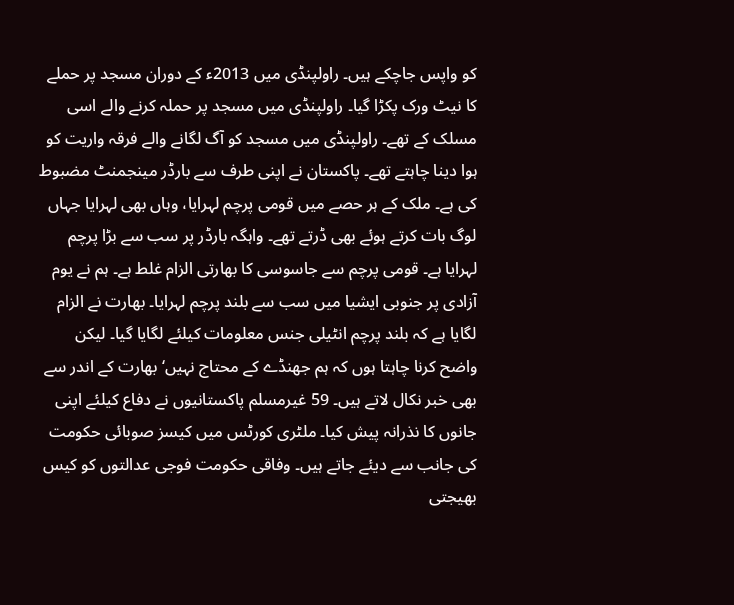کو واپس جاچکے ہیں۔ راولپنڈی میں 2013ء کے دوران مسجد پر حملے کا نیٹ ورک پکڑا گیا۔ راولپنڈی میں مسجد پر حملہ کرنے والے اسی مسلک کے تھے۔ راولپنڈی میں مسجد کو آگ لگانے والے فرقہ واریت کو ہوا دینا چاہتے تھے۔ پاکستان نے اپنی طرف سے بارڈر مینجمنٹ مضبوط کی ہے۔ ملک کے ہر حصے میں قومی پرچم لہرایا، وہاں بھی لہرایا جہاں لوگ بات کرتے ہوئے بھی ڈرتے تھے۔ واہگہ بارڈر پر سب سے بڑا پرچم لہرایا ہے۔ قومی پرچم سے جاسوسی کا بھارتی الزام غلط ہے۔ ہم نے یوم آزادی پر جنوبی ایشیا میں سب سے بلند پرچم لہرایا۔ بھارت نے الزام لگایا ہے کہ بلند پرچم انٹیلی جنس معلومات کیلئے لگایا گیا۔ لیکن واضح کرنا چاہتا ہوں کہ ہم جھنڈے کے محتاج نہیں‘ بھارت کے اندر سے بھی خبر نکال لاتے ہیں۔ 59 غیرمسلم پاکستانیوں نے دفاع کیلئے اپنی جانوں کا نذرانہ پیش کیا۔ ملٹری کورٹس میں کیسز صوبائی حکومت کی جانب سے دیئے جاتے ہیں۔ وفاقی حکومت فوجی عدالتوں کو کیس بھیجتی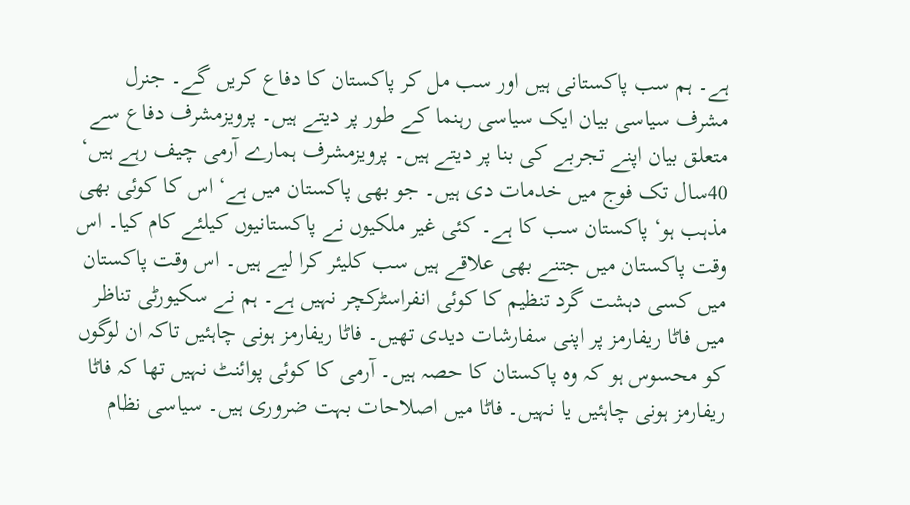ہے۔ ہم سب پاکستانی ہیں اور سب مل کر پاکستان کا دفاع کریں گے۔ جنرل مشرف سیاسی بیان ایک سیاسی رہنما کے طور پر دیتے ہیں۔ پرویزمشرف دفاع سے متعلق بیان اپنے تجربے کی بنا پر دیتے ہیں۔ پرویزمشرف ہمارے آرمی چیف رہے ہیں‘ 40سال تک فوج میں خدمات دی ہیں۔ جو بھی پاکستان میں ہے‘ اس کا کوئی بھی مذہب ہو‘ پاکستان سب کا ہے۔ کئی غیر ملکیوں نے پاکستانیوں کیلئے کام کیا۔ اس وقت پاکستان میں جتنے بھی علاقے ہیں سب کلیئر کرا لیے ہیں۔ اس وقت پاکستان میں کسی دہشت گرد تنظیم کا کوئی انفراسٹرکچر نہیں ہے۔ ہم نے سکیورٹی تناظر میں فاٹا ریفارمز پر اپنی سفارشات دیدی تھیں۔ فاٹا ریفارمز ہونی چاہئیں تاکہ ان لوگوں کو محسوس ہو کہ وہ پاکستان کا حصہ ہیں۔ آرمی کا کوئی پوائنٹ نہیں تھا کہ فاٹا ریفارمز ہونی چاہئیں یا نہیں۔ فاٹا میں اصلاحات بہت ضروری ہیں۔ سیاسی نظام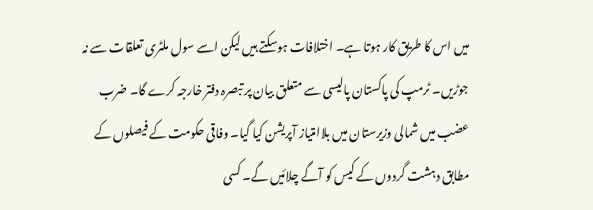میں اس کا طریق کار ہوتا ہے۔ اختلافات ہوسکتے ہیں لیکن اسے سول ملٹری تعلقات سے نہ جوڑیں۔ ٹرمپ کی پاکستان پالیسی سے متعلق بیان پر تبصرہ دفتر خارجہ کرے گا۔ ضرب عضب میں شمالی وزیرستان میں بلاامتیاز آپریشن کیا گیا۔ وفاقی حکومت کے فیصلوں کے مطابق دہشت گردوں کے کیس کو آگے چلائیں گے۔ کسی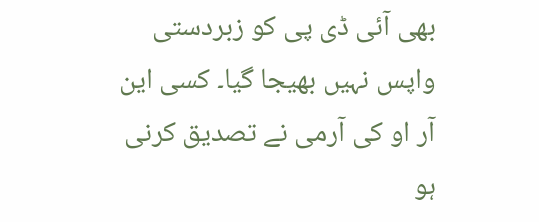بھی آئی ڈی پی کو زبردستی واپس نہیں بھیجا گیا۔ کسی این آر او کی آرمی نے تصدیق کرنی ہو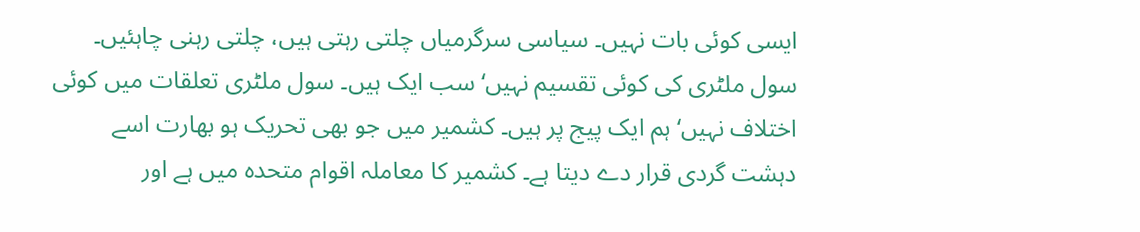ایسی کوئی بات نہیں۔ سیاسی سرگرمیاں چلتی رہتی ہیں، چلتی رہنی چاہئیں۔ سول ملٹری کی کوئی تقسیم نہیں‘ سب ایک ہیں۔ سول ملٹری تعلقات میں کوئی اختلاف نہیں‘ ہم ایک پیج پر ہیں۔ کشمیر میں جو بھی تحریک ہو بھارت اسے دہشت گردی قرار دے دیتا ہے۔ کشمیر کا معاملہ اقوام متحدہ میں ہے اور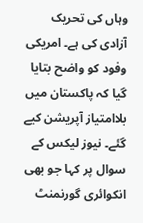وہاں کی تحریک آزادی کی ہے۔ امریکی وفود کو واضح بتایا گیا کہ پاکستان میں بلاامتیاز آپریشن کیے گئے۔ نیوز لیکس کے سوال پر کہا جو بھی انکوائری گورنمنٹ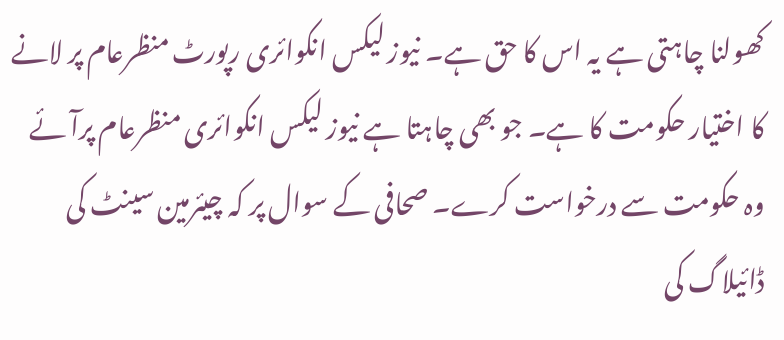کھولنا چاہتی ہے یہ اس کا حق ہے۔ نیوز لیکس انکوائری رپورٹ منظرعام پر لانے کا اختیار حکومت کا ہے۔ جو بھی چاہتا ہے نیوز لیکس انکوائری منظرعام پرآئے وہ حکومت سے درخواست کرے۔ صحافی کے سوال پر کہ چیئرمین سینٹ کی ڈائیلاگ کی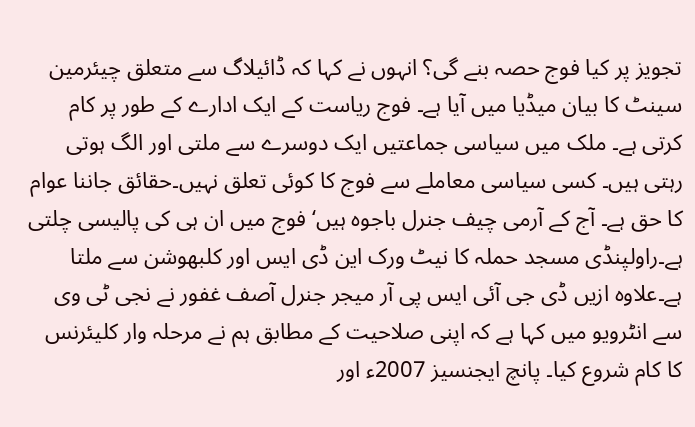تجویز پر کیا فوج حصہ بنے گی؟ انہوں نے کہا کہ ڈائیلاگ سے متعلق چیئرمین سینٹ کا بیان میڈیا میں آیا ہے۔ فوج ریاست کے ایک ادارے کے طور پر کام کرتی ہے۔ ملک میں سیاسی جماعتیں ایک دوسرے سے ملتی اور الگ ہوتی رہتی ہیں۔ کسی سیاسی معاملے سے فوج کا کوئی تعلق نہیں۔حقائق جاننا عوام کا حق ہے۔ آج کے آرمی چیف جنرل باجوہ ہیں‘ فوج میں ان ہی کی پالیسی چلتی ہے۔راولپنڈی مسجد حملہ کا نیٹ ورک این ڈی ایس اور کلبھوشن سے ملتا ہے۔علاوہ ازیں ڈی جی آئی ایس پی آر میجر جنرل آصف غفور نے نجی ٹی وی سے انٹرویو میں کہا ہے کہ اپنی صلاحیت کے مطابق ہم نے مرحلہ وار کلیئرنس کا کام شروع کیا۔ پانچ ایجنسیز 2007ء اور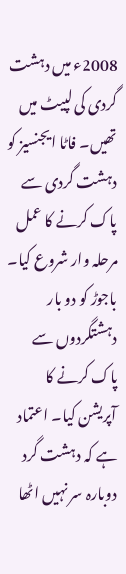2008ء میں دہشت گردی کی لپیٹ میں تھیں۔ فاٹا ایجنسیز کو دہشت گردی سے پاک کرنے کا عمل مرحلہ وار شروع کیا۔ باجوڑ کو دو بار دہشتگردوں سے پاک کرنے کا آپریشن کیا۔ اعتماد ہے کہ دہشت گرد دوبارہ سر نہیں اٹھا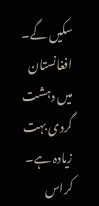سکیں گے۔ افغانستان میں دہشت گردی بہت زیادہ ہے۔ کراس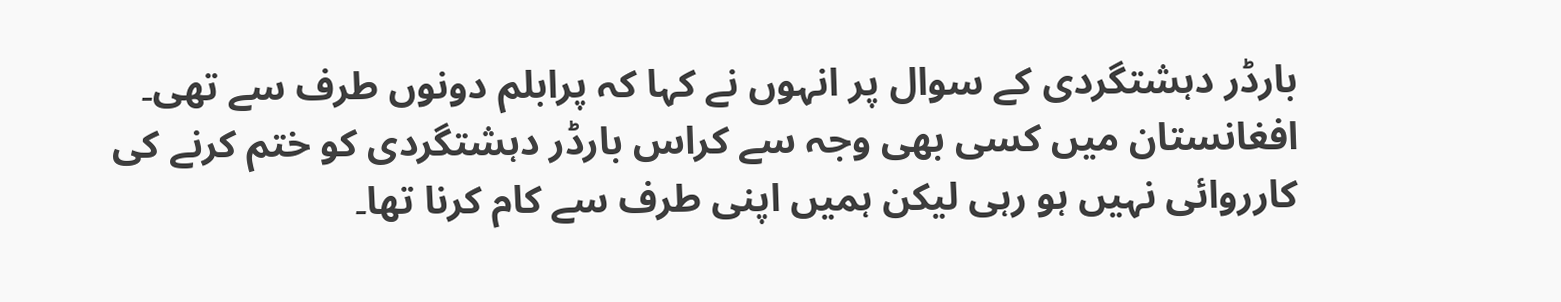بارڈر دہشتگردی کے سوال پر انہوں نے کہا کہ پرابلم دونوں طرف سے تھی۔ افغانستان میں کسی بھی وجہ سے کراس بارڈر دہشتگردی کو ختم کرنے کی کارروائی نہیں ہو رہی لیکن ہمیں اپنی طرف سے کام کرنا تھا۔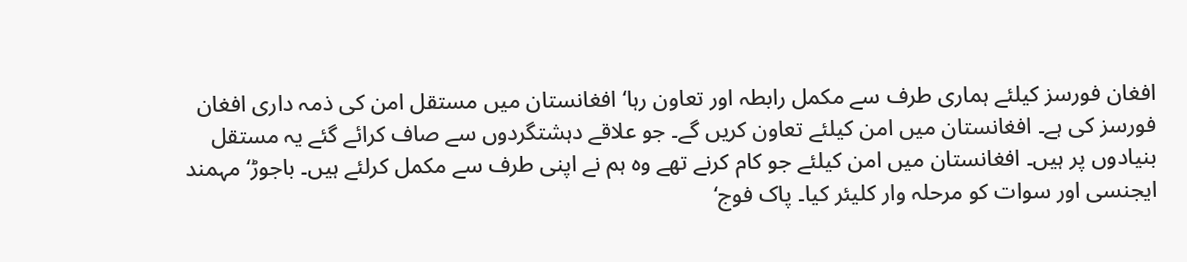افغان فورسز کیلئے ہماری طرف سے مکمل رابطہ اور تعاون رہا‘ افغانستان میں مستقل امن کی ذمہ داری افغان فورسز کی ہے۔ افغانستان میں امن کیلئے تعاون کریں گے۔ جو علاقے دہشتگردوں سے صاف کرائے گئے یہ مستقل بنیادوں پر ہیں۔ افغانستان میں امن کیلئے جو کام کرنے تھے وہ ہم نے اپنی طرف سے مکمل کرلئے ہیں۔ باجوڑ‘ مہمند ایجنسی اور سوات کو مرحلہ وار کلیئر کیا۔ پاک فوج‘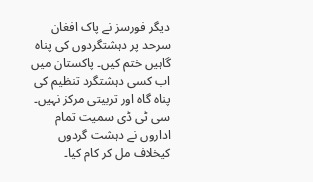دیگر فورسز نے پاک افغان سرحد پر دہشتگردوں کی پناہ گاہیں ختم کیں۔ پاکستان میں اب کسی دہشتگرد تنظیم کی پناہ گاہ اور تربیتی مرکز نہیں۔ سی ٹی ڈی سمیت تمام اداروں نے دہشت گردوں کیخلاف مل کر کام کیا۔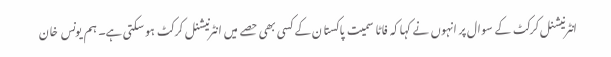انٹرنیشنل کرکٹ کے سوال پر انہوں نے کہا کہ فاٹا سمیت پاکستان کے کسی بھی حصے میں انٹرنیشنل کرکٹ ہو سکتی ہے۔ ہم یونس خان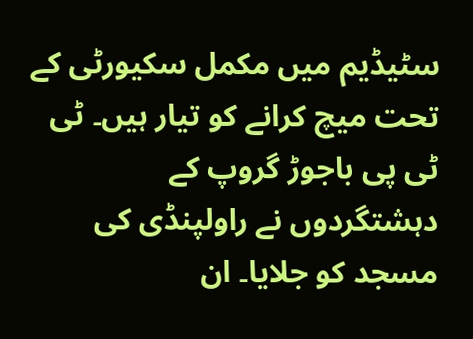سٹیڈیم میں مکمل سکیورٹی کے تحت میچ کرانے کو تیار ہیں۔ ٹی ٹی پی باجوڑ گروپ کے دہشتگردوں نے راولپنڈی کی مسجد کو جلایا۔ ان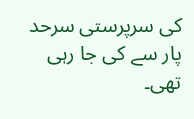کی سرپرستی سرحد پار سے کی جا رہی تھی۔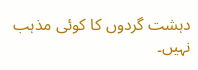دہشت گردوں کا کوئی مذہب نہیں۔